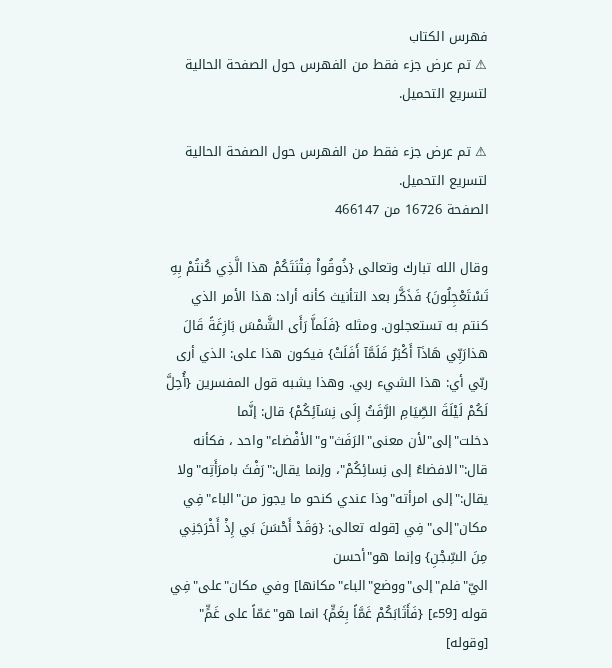فهرس الكتاب
⚠ تم عرض جزء فقط من الفهرس حول الصفحة الحالية لتسريع التحميل.

⚠ تم عرض جزء فقط من الفهرس حول الصفحة الحالية لتسريع التحميل.
الصفحة 16726 من 466147

وقال الله تبارك وتعالى {ذُوقُواْ فِتْنَتَكُمْ هذا الَّذِي كُنتُمْ بِهِ تَسْتَعْجِلُونَ} فَذَكَّر بعد التأنيث كأنه أراد: هذا الأمر الذي كنتم به تستعجلون. ومثله {فَلَماَّ رَأَى الشَّمْسَ بَازِغَةً قَالَ هذارَبِّي هَاذَآ أَكْبَرُ فَلَمَّآ أَفَلَتْ} فيكون هذا على: الذي أرى ربّي أي: هذا الشيء ربي. وهذا يشبه قول المفسرين {أُحِلَّ لَكُمْ لَيْلَةَ الصِّيَامِ الرَّفَثُ إِلَى نِسَآئِكُمْ} قال: إنَّما دخلت"إلى"لأن معنى"الرَفَث"و"الأفْضاء"واحد ، فكأنه قال:"الافضاءُ إلى نِسائِكُمْ"، وإنما يقال:"رَفْثَ بامرَأَتِه"ولا يقال:"إلى امرأته"وذا عندي كنحو ما يجوز من"الباء"فِي مكان"إلى"فِي [قوله تعالى: {وَقَدْ أَحْسَنَ بَي إِذْ أَخْرَجَنِي مِنَ السِّجْنِ} وإنما هو"أحسن اليّ"فلم"إلى"ووضع"الباء"مكانها] وفي مكان"على"فِي قوله [59ء] {فَأَثَابَكُمْ غَمَّاً بِغَمٍّ} انما هو"غمّاً على غَمٍّ" [وقوله]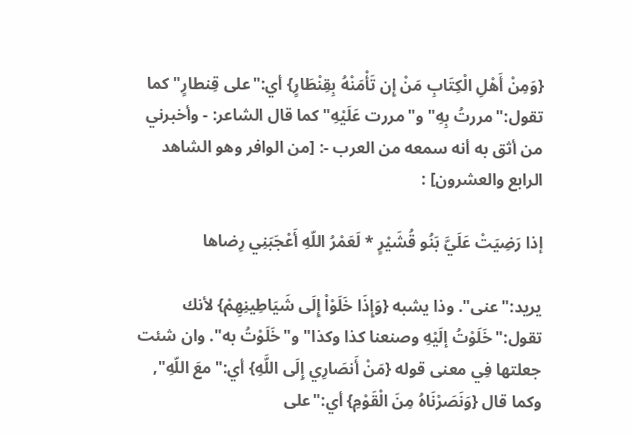{وَمِنْ أَهْلِ الْكِتَابِ مَنْ إِن تَأْمَنْهُ بِقِنْطَارٍ} أي:"على قِنطارٍ"كما تقول:"مررتُ بِهِ"و"مررت عَلَيْهِ"كما قال الشاعر: - وأخبرني من أثق به أنه سمعه من العرب -: [من الوافر وهو الشاهد الرابع والعشرون] :

إذا رَضِيَتْ عَلَيَّ بَنُو قُشَيْرٍ * لَعَمْرُ اللّهِ أَعْجَبَنِي رِضاها

يريد:"عنى". وذا يشبه {وَإِذَا خَلَوْاْ إِلَى شَيَاطِينِهِمْ} لأنك تقول:"خَلَوْتُ إلَيْهِ وصنعنا كذا وكذا"و"خَلَوْتُ به". وان شئت جعلتها فِي معنى قوله {مَنْ أَنصَارِي إِلَى اللَّهِ} أي:"معَ اللّهِ", وكما قال {وَنَصَرْنَاهُ مِنَ الْقَوْمِ} أي:"على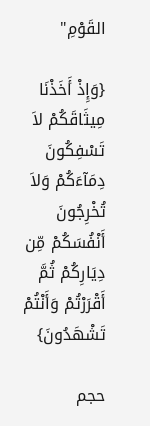القَوْمِ"

{وَإِذْ أَخَذْنَا مِيثَاقَكُمْ لاَ تَسْفِكُونَ دِمَآءَكُمْ وَلاَ تُخْرِجُونَ أَنْفُسَكُمْ مِّن دِيَارِكُمْ ثُمَّ أَقْرَرْتُمْ وَأَنْتُمْ تَشْهَدُونَ}

حجم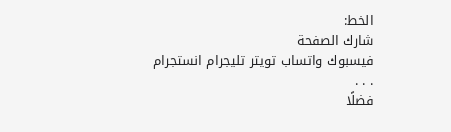الخط:
شارك الصفحة
فيسبوك واتساب تويتر تليجرام انستجرام
. . .
فضلًا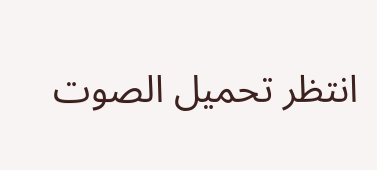انتظر تحميل الصوت